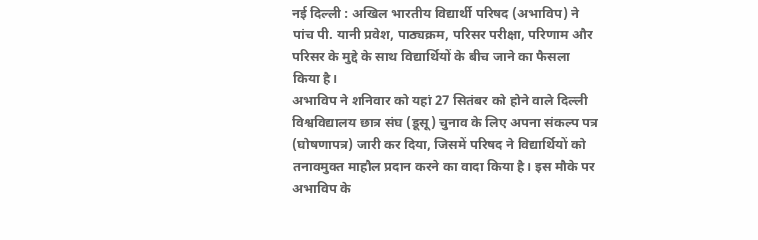नई दिल्ली : अखिल भारतीय विद्यार्थी परिषद (अभाविप) ने पांच पी. यानी प्रवेश, पाठ्यक्रम, परिसर परीक्षा, परिणाम और परिसर के मुद्दे के साथ विद्यार्थियों के बीच जाने का फैसला किया है।
अभाविप ने शनिवार को यहां 27 सितंबर को होने वाले दिल्ली विश्वविद्यालय छात्र संघ (डूसू) चुनाव के लिए अपना संकल्प पत्र (घोषणापत्र) जारी कर दिया, जिसमें परिषद ने विद्यार्थियों को तनावमुक्त माहौल प्रदान करने का वादा किया है। इस मौके पर अभाविप के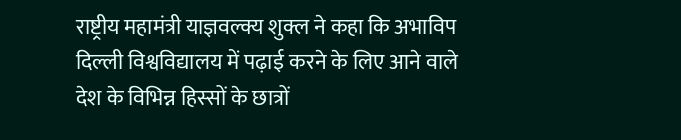राष्ट्रीय महामंत्री याज्ञवल्क्य शुक्ल ने कहा कि अभाविप दिल्ली विश्वविद्यालय में पढ़ाई करने के लिए आने वाले देश के विभिन्न हिस्सों के छात्रों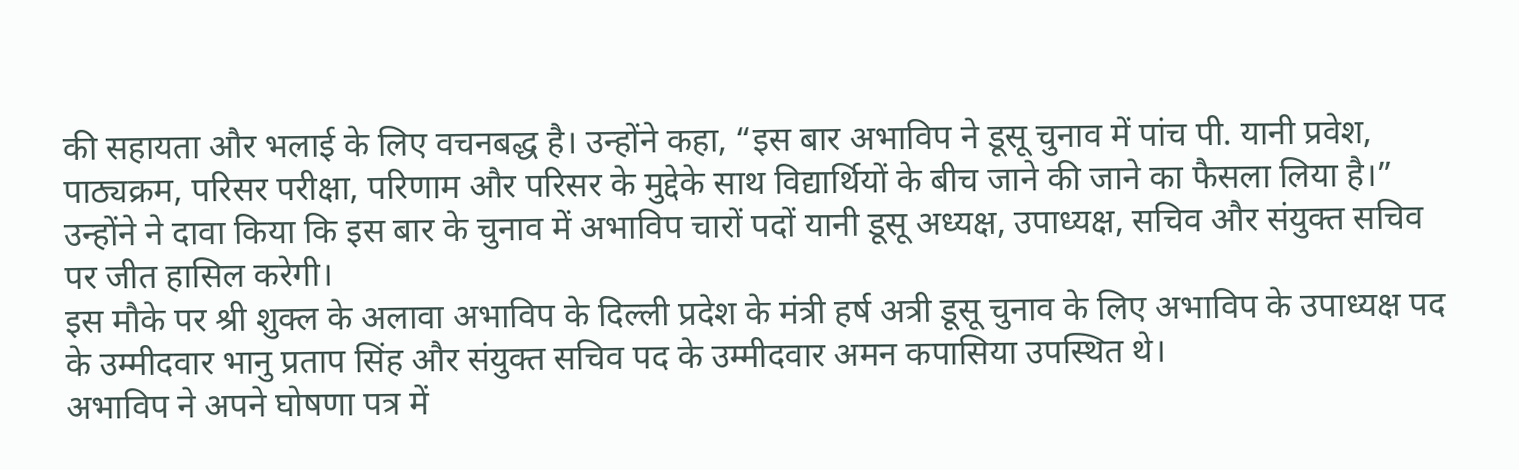की सहायता और भलाई के लिए वचनबद्ध है। उन्होंने कहा, “इस बार अभाविप ने डूसू चुनाव में पांच पी. यानी प्रवेश, पाठ्यक्रम, परिसर परीक्षा, परिणाम और परिसर के मुद्देके साथ विद्यार्थियों के बीच जाने की जाने का फैसला लिया है।” उन्होंने ने दावा किया कि इस बार के चुनाव में अभाविप चारों पदों यानी डूसू अध्यक्ष, उपाध्यक्ष, सचिव और संयुक्त सचिव पर जीत हासिल करेगी।
इस मौके पर श्री शुक्ल के अलावा अभाविप के दिल्ली प्रदेश के मंत्री हर्ष अत्री डूसू चुनाव के लिए अभाविप के उपाध्यक्ष पद के उम्मीदवार भानु प्रताप सिंह और संयुक्त सचिव पद के उम्मीदवार अमन कपासिया उपस्थित थे।
अभाविप ने अपने घोषणा पत्र में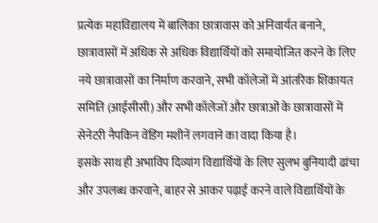प्रत्येक महाविद्यालय में बालिका छात्रावास को अनिवार्यत बनाने, छात्रावासों में अधिक से अधिक विद्यार्थियों को समायोजित करने के लिए नये छात्रावासों का निर्माण करवाने, सभी कॉलेजों में आंतरिक शिकायत समिति (आईसीसी) और सभी कॉलेजों और छात्राओं के छात्रावासों में सेनेटरी नैपकिन वेंडिंग मशीनें लगवाने का वादा किया है।
इसके साथ ही अभाविप दिव्यांग विद्यार्थियों के लिए सुलभ बुनियादी ढांचा और उपलब्ध करवाने, बाहर से आकर पढ़ाई करने वाले विद्यार्थियों के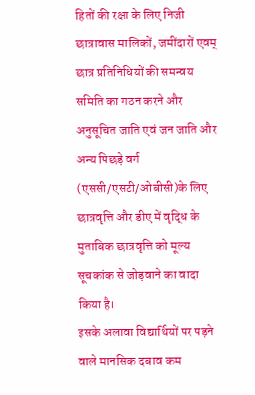हितों की रक्षा के लिए निजी छात्रावास मालिकों, जमींदारों एवम् छात्र प्रतिनिधियों की समन्वय समिति का गठन करने और अनुसूचित जाति एवं जन जाति और अन्य पिछड़े वर्ग (एससी/एसटी/ओबीसी)के लिए छात्रवृत्ति और डीए में वृद्धि के मुताबिक छात्रवृत्ति को मूल्य सूचकांक से जोड़वाने का वादा किया है।
इसके अलावा विद्यार्थियों पर पड़ने वाले मानसिक दबाव कम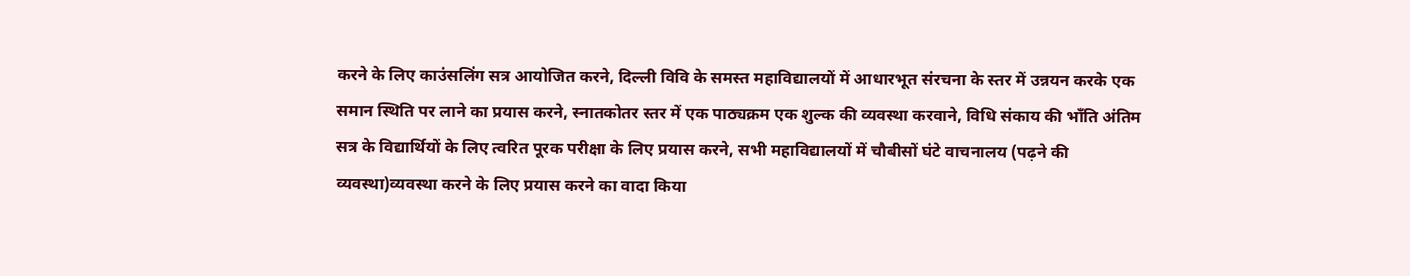करने के लिए काउंसलिंग सत्र आयोजित करने, दिल्ली विवि के समस्त महाविद्यालयों में आधारभूत संरचना के स्तर में उन्नयन करके एक समान स्थिति पर लाने का प्रयास करने, स्नातकोतर स्तर में एक पाठ्यक्रम एक शुल्क की व्यवस्था करवाने, विधि संकाय की भाँति अंतिम सत्र के विद्यार्थियों के लिए त्वरित पूरक परीक्षा के लिए प्रयास करने, सभी महाविद्यालयों में चौबीसों घंटे वाचनालय (पढ़ने की व्यवस्था)व्यवस्था करने के लिए प्रयास करने का वादा किया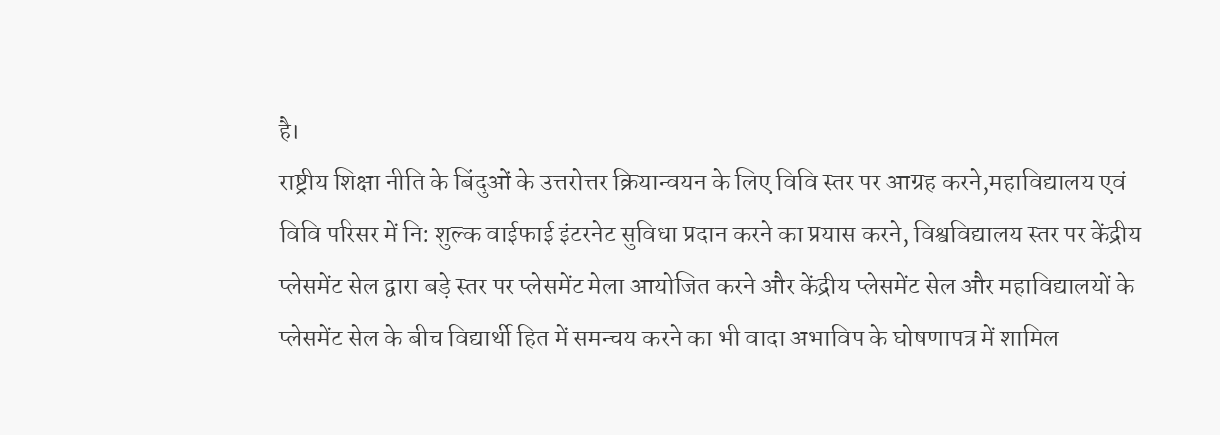है।
राष्ट्रीय शिक्षा नीति के बिंदुओं के उत्तरोत्तर क्रियान्वयन के लिए विवि स्तर पर आग्रह करने,महाविद्यालय एवं विवि परिसर में नि: शुल्क वाईफाई इंटरनेट सुविधा प्रदान करने का प्रयास करने, विश्वविद्यालय स्तर पर केंद्रीय प्लेसमेंट सेल द्वारा बड़े स्तर पर प्लेसमेंट मेला आयोजित करने और केंद्रीय प्लेसमेंट सेल और महाविद्यालयों के प्लेसमेंट सेल के बीच विद्यार्थी हित में समन्चय करने का भी वादा अभाविप के घोषणापत्र में शामिल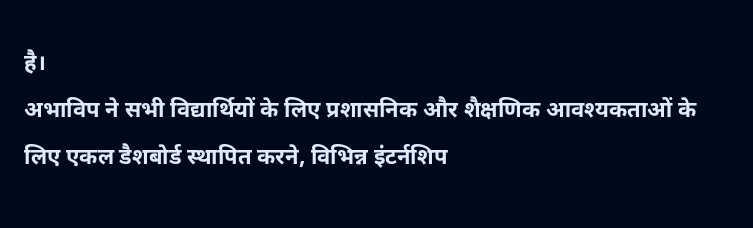है।
अभाविप ने सभी विद्यार्थियों के लिए प्रशासनिक और शैक्षणिक आवश्यकताओं के लिए एकल डैशबोर्ड स्थापित करने, विभिन्न इंटर्नशिप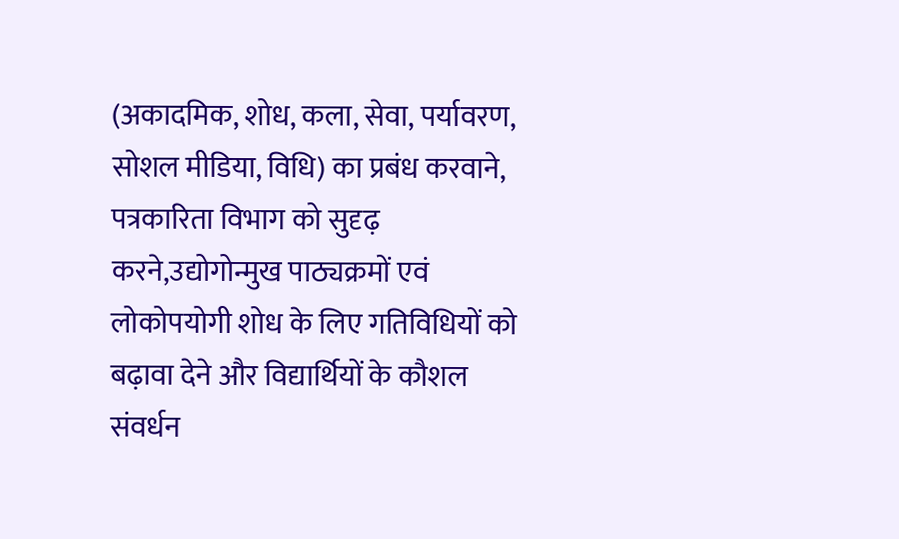(अकादमिक, शोध, कला, सेवा, पर्यावरण, सोशल मीडिया, विधि) का प्रबंध करवाने, पत्रकारिता विभाग को सुदृढ़ करने,उद्योगोन्मुख पाठ्यक्रमों एवं लोकोपयोगी शोध के लिए गतिविधियों को बढ़ावा देने और विद्यार्थियों के कौशल संवर्धन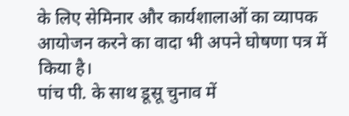के लिए सेमिनार और कार्यशालाओं का व्यापक आयोजन करने का वादा भी अपने घोषणा पत्र में किया है।
पांच पी. के साथ डूसू चुनाव में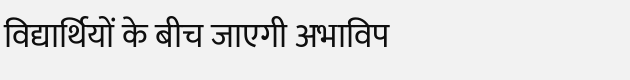विद्यार्थियों के बीच जाएगी अभाविप